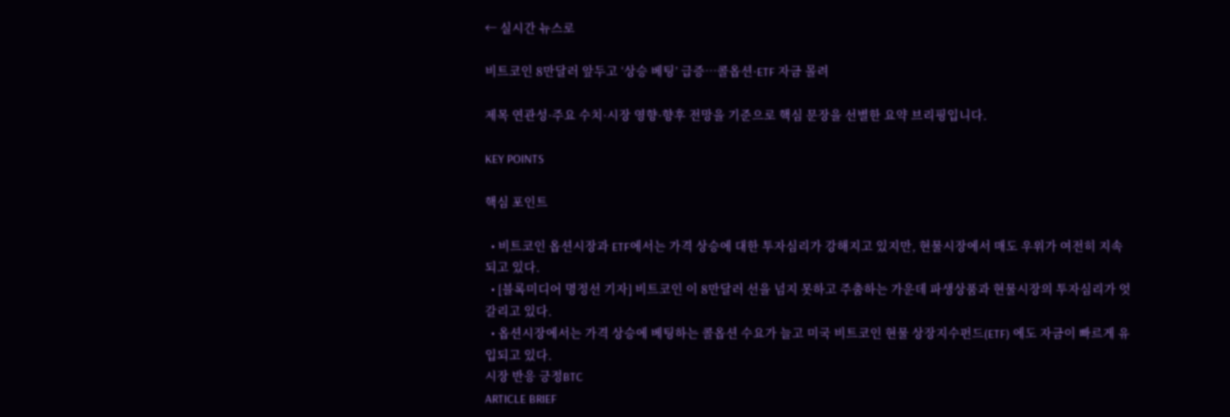← 실시간 뉴스로

비트코인 8만달러 앞두고 ‘상승 베팅’ 급증…콜옵션·ETF 자금 몰려

제목 연관성·주요 수치·시장 영향·향후 전망을 기준으로 핵심 문장을 선별한 요약 브리핑입니다.

KEY POINTS

핵심 포인트

  • 비트코인 옵션시장과 ETF에서는 가격 상승에 대한 투자심리가 강해지고 있지만, 현물시장에서 매도 우위가 여전히 지속되고 있다.
  • [블록미디어 명정선 기자] 비트코인 이 8만달러 선을 넘지 못하고 주춤하는 가운데 파생상품과 현물시장의 투자심리가 엇갈리고 있다.
  • 옵션시장에서는 가격 상승에 베팅하는 콜옵션 수요가 늘고 미국 비트코인 현물 상장지수펀드(ETF) 에도 자금이 빠르게 유입되고 있다.
시장 반응 긍정BTC
ARTICLE BRIEF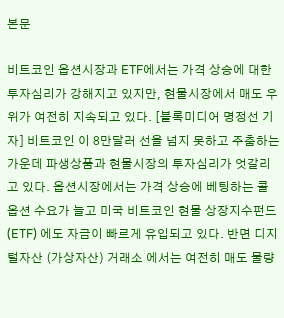본문

비트코인 옵션시장과 ETF에서는 가격 상승에 대한 투자심리가 강해지고 있지만, 현물시장에서 매도 우위가 여전히 지속되고 있다. [블록미디어 명정선 기자] 비트코인 이 8만달러 선을 넘지 못하고 주춤하는 가운데 파생상품과 현물시장의 투자심리가 엇갈리고 있다. 옵션시장에서는 가격 상승에 베팅하는 콜옵션 수요가 늘고 미국 비트코인 현물 상장지수펀드(ETF) 에도 자금이 빠르게 유입되고 있다. 반면 디지털자산 (가상자산) 거래소 에서는 여전히 매도 물량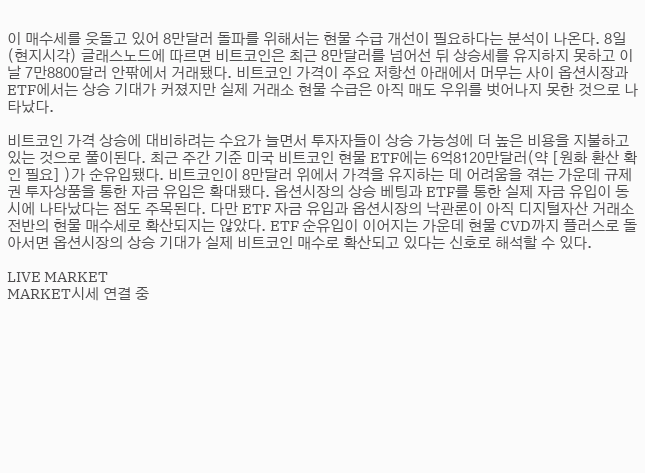이 매수세를 웃돌고 있어 8만달러 돌파를 위해서는 현물 수급 개선이 필요하다는 분석이 나온다. 8일(현지시각) 글래스노드에 따르면 비트코인은 최근 8만달러를 넘어선 뒤 상승세를 유지하지 못하고 이날 7만8800달러 안팎에서 거래됐다. 비트코인 가격이 주요 저항선 아래에서 머무는 사이 옵션시장과 ETF에서는 상승 기대가 커졌지만 실제 거래소 현물 수급은 아직 매도 우위를 벗어나지 못한 것으로 나타났다.

비트코인 가격 상승에 대비하려는 수요가 늘면서 투자자들이 상승 가능성에 더 높은 비용을 지불하고 있는 것으로 풀이된다. 최근 주간 기준 미국 비트코인 현물 ETF에는 6억8120만달러(약 [원화 환산 확인 필요] )가 순유입됐다. 비트코인이 8만달러 위에서 가격을 유지하는 데 어려움을 겪는 가운데 규제권 투자상품을 통한 자금 유입은 확대됐다. 옵션시장의 상승 베팅과 ETF를 통한 실제 자금 유입이 동시에 나타났다는 점도 주목된다. 다만 ETF 자금 유입과 옵션시장의 낙관론이 아직 디지털자산 거래소 전반의 현물 매수세로 확산되지는 않았다. ETF 순유입이 이어지는 가운데 현물 CVD까지 플러스로 돌아서면 옵션시장의 상승 기대가 실제 비트코인 매수로 확산되고 있다는 신호로 해석할 수 있다.

LIVE MARKET
MARKET시세 연결 중